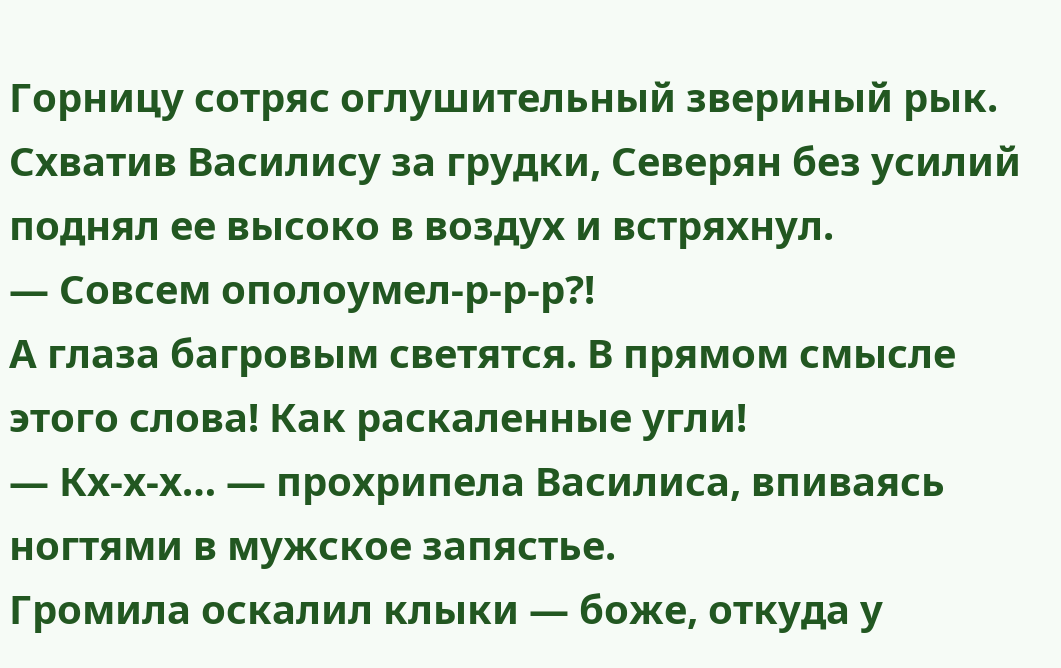Горницу сотряс оглушительный звериный рык. Схватив Василису за грудки, Северян без усилий поднял ее высоко в воздух и встряхнул.
— Совсем ополоумел-р-р-р?!
А глаза багровым светятся. В прямом смысле этого слова! Как раскаленные угли!
— Кх-х-х… — прохрипела Василиса, впиваясь ногтями в мужское запястье.
Громила оскалил клыки — боже, откуда у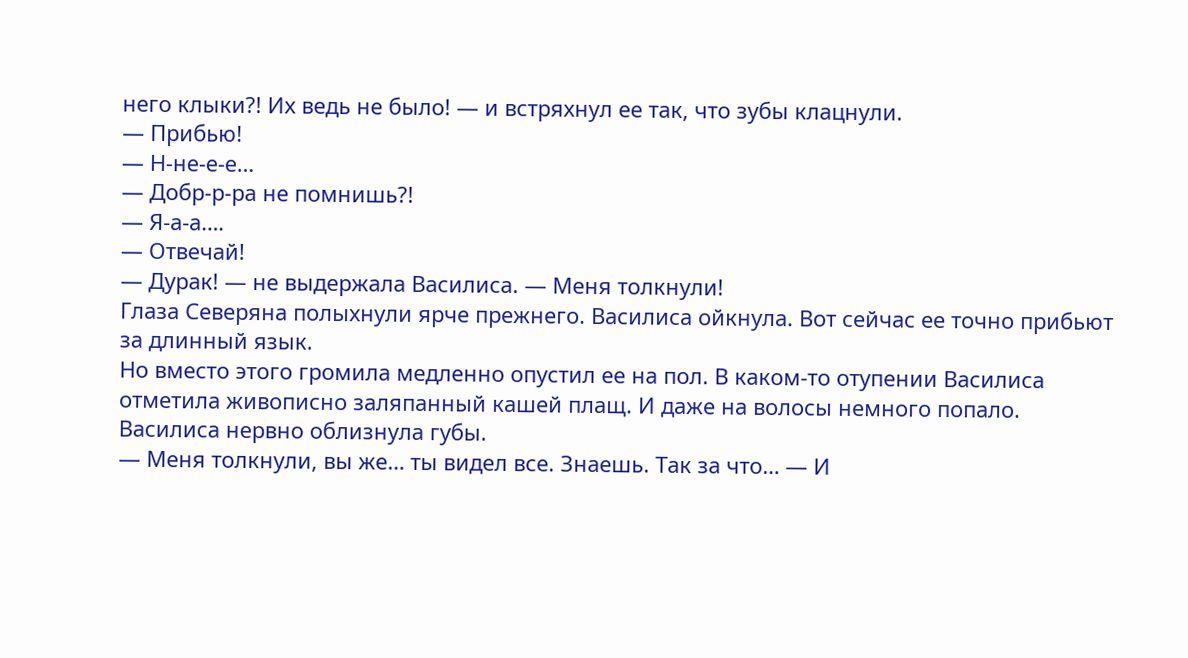него клыки?! Их ведь не было! — и встряхнул ее так, что зубы клацнули.
— Прибью!
— Н-не-е-е…
— Добр-р-ра не помнишь?!
— Я-а-а….
— Отвечай!
— Дурак! — не выдержала Василиса. — Меня толкнули!
Глаза Северяна полыхнули ярче прежнего. Василиса ойкнула. Вот сейчас ее точно прибьют за длинный язык.
Но вместо этого громила медленно опустил ее на пол. В каком-то отупении Василиса отметила живописно заляпанный кашей плащ. И даже на волосы немного попало.
Василиса нервно облизнула губы.
— Меня толкнули, вы же… ты видел все. Знаешь. Так за что… — И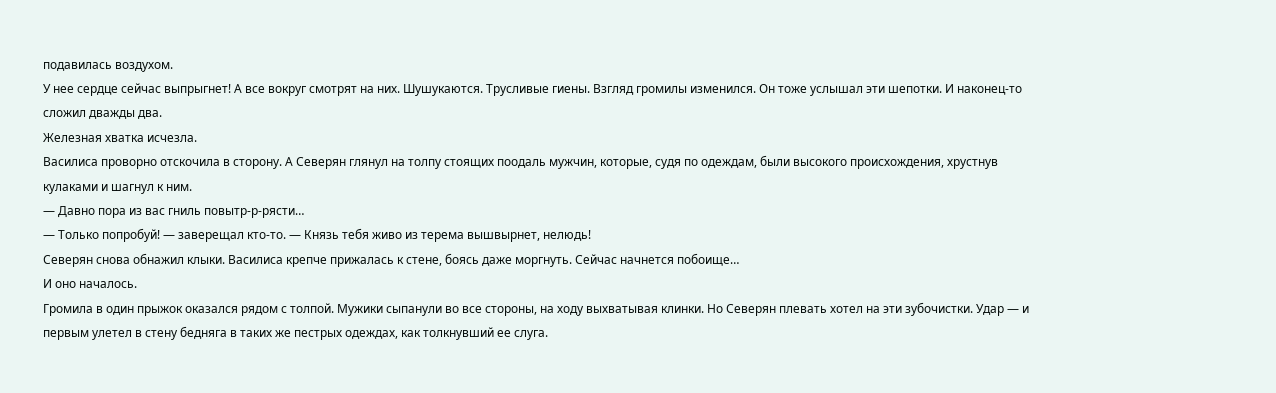подавилась воздухом.
У нее сердце сейчас выпрыгнет! А все вокруг смотрят на них. Шушукаются. Трусливые гиены. Взгляд громилы изменился. Он тоже услышал эти шепотки. И наконец-то сложил дважды два.
Железная хватка исчезла.
Василиса проворно отскочила в сторону. А Северян глянул на толпу стоящих поодаль мужчин, которые, судя по одеждам, были высокого происхождения, хрустнув кулаками и шагнул к ним.
— Давно пора из вас гниль повытр-р-рясти…
— Только попробуй! — заверещал кто-то. — Князь тебя живо из терема вышвырнет, нелюдь!
Северян снова обнажил клыки. Василиса крепче прижалась к стене, боясь даже моргнуть. Сейчас начнется побоище…
И оно началось.
Громила в один прыжок оказался рядом с толпой. Мужики сыпанули во все стороны, на ходу выхватывая клинки. Но Северян плевать хотел на эти зубочистки. Удар — и первым улетел в стену бедняга в таких же пестрых одеждах, как толкнувший ее слуга.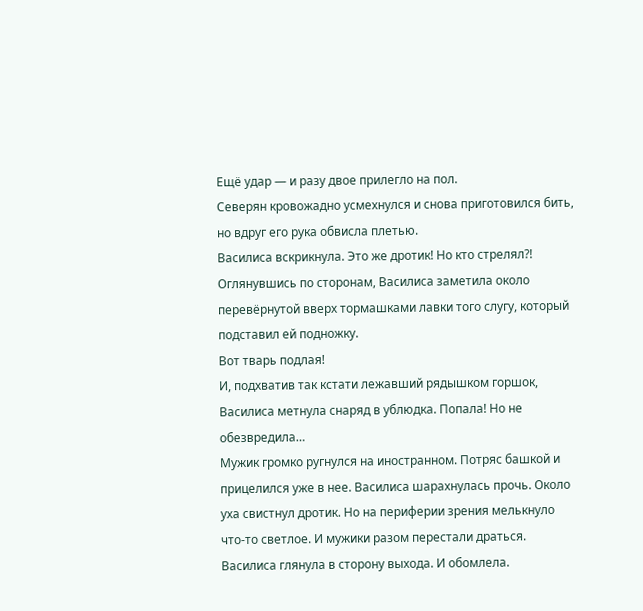Ещё удар — и разу двое прилегло на пол.
Северян кровожадно усмехнулся и снова приготовился бить, но вдруг его рука обвисла плетью.
Василиса вскрикнула. Это же дротик! Но кто стрелял?! Оглянувшись по сторонам, Василиса заметила около перевёрнутой вверх тормашками лавки того слугу, который подставил ей подножку.
Вот тварь подлая!
И, подхватив так кстати лежавший рядышком горшок, Василиса метнула снаряд в ублюдка. Попала! Но не обезвредила…
Мужик громко ругнулся на иностранном. Потряс башкой и прицелился уже в нее. Василиса шарахнулась прочь. Около уха свистнул дротик. Но на периферии зрения мелькнуло что-то светлое. И мужики разом перестали драться. Василиса глянула в сторону выхода. И обомлела.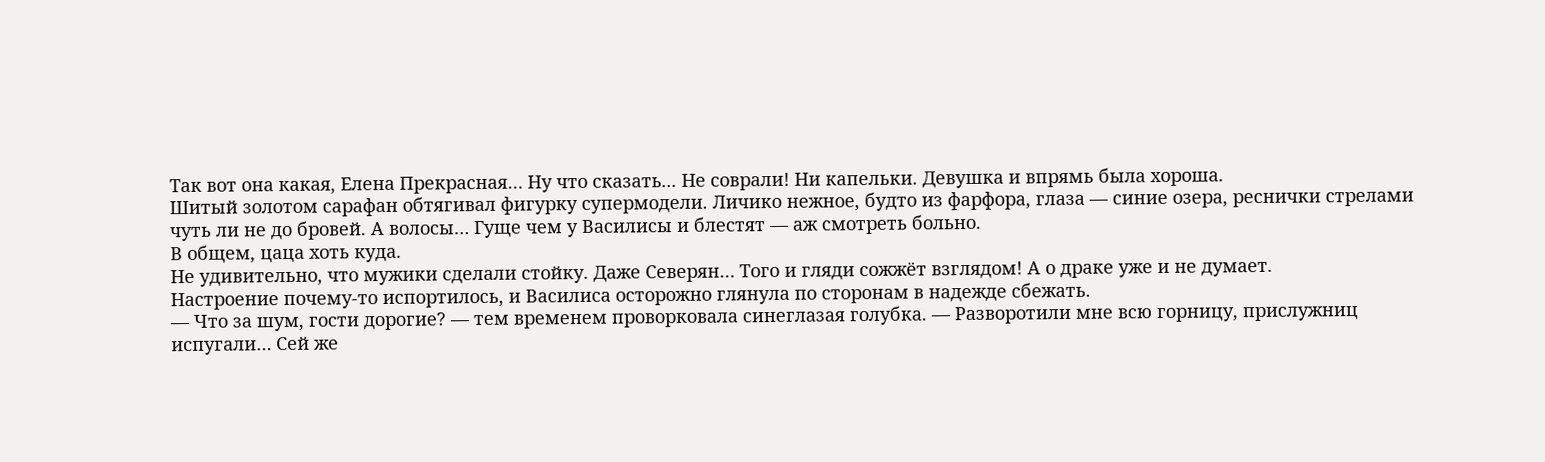Так вот она какая, Елена Прекрасная… Ну что сказать... Не соврали! Ни капельки. Девушка и впрямь была хороша.
Шитый золотом сарафан обтягивал фигурку супермодели. Личико нежное, будто из фарфора, глаза — синие озера, реснички стрелами чуть ли не до бровей. А волосы… Гуще чем у Василисы и блестят — аж смотреть больно.
В общем, цаца хоть куда.
Не удивительно, что мужики сделали стойку. Даже Северян… Того и гляди сожжёт взглядом! А о драке уже и не думает.
Настроение почему-то испортилось, и Василиса осторожно глянула по сторонам в надежде сбежать.
— Что за шум, гости дорогие? — тем временем проворковала синеглазая голубка. — Разворотили мне всю горницу, прислужниц испугали… Сей же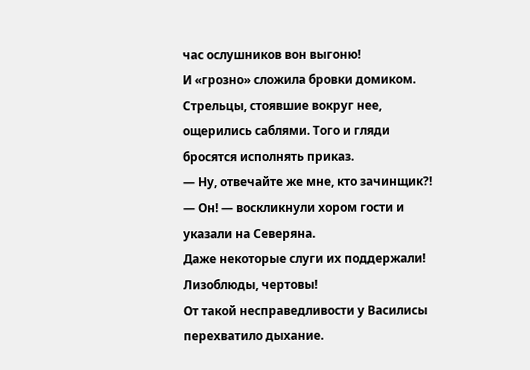час ослушников вон выгоню!
И «грозно» сложила бровки домиком. Стрельцы, стоявшие вокруг нее, ощерились саблями. Того и гляди бросятся исполнять приказ.
— Ну, отвечайте же мне, кто зачинщик?!
— Он! — воскликнули хором гости и указали на Северяна.
Даже некоторые слуги их поддержали! Лизоблюды, чертовы!
От такой несправедливости у Василисы перехватило дыхание.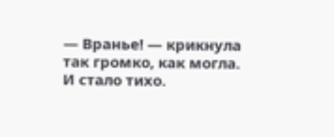— Вранье! — крикнула так громко, как могла.
И стало тихо.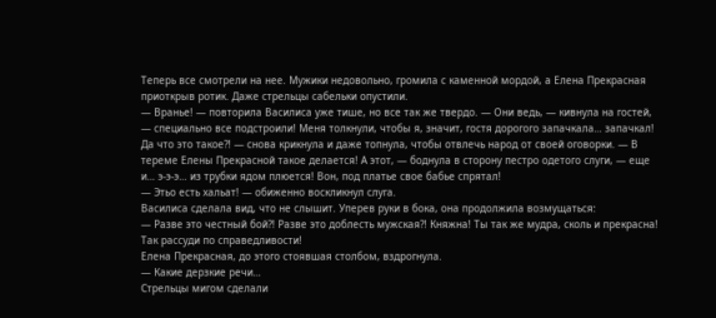Теперь все смотрели на нее. Мужики недовольно, громила с каменной мордой, а Елена Прекрасная приоткрыв ротик. Даже стрельцы сабельки опустили.
— Вранье! — повторила Василиса уже тише, но все так же твердо. — Они ведь, — кивнула на гостей, — специально все подстроили! Меня толкнули, чтобы я, значит, гостя дорогого запачкала… запачкал! Да что это такое?! — снова крикнула и даже топнула, чтобы отвлечь народ от своей оговорки. — В тереме Елены Прекрасной такое делается! А этот, — боднула в сторону пестро одетого слуги, — еще и… э-э-э… из трубки ядом плюется! Вон, под платье свое бабье спрятал!
— Этьо есть хальат! — обиженно воскликнул слуга.
Василиса сделала вид, что не слышит. Уперев руки в бока, она продолжила возмущаться:
— Разве это честный бой?! Разве это доблесть мужская?! Княжна! Ты так же мудра, сколь и прекрасна! Так рассуди по справедливости!
Елена Прекрасная, до этого стоявшая столбом, вздрогнула.
— Какие дерзкие речи…
Стрельцы мигом сделали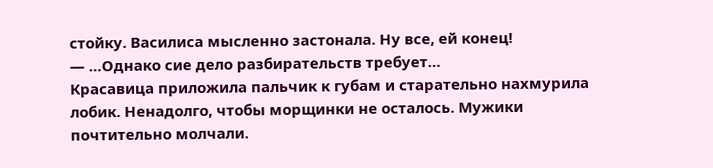стойку. Василиса мысленно застонала. Ну все, ей конец!
— …Однако сие дело разбирательств требует…
Красавица приложила пальчик к губам и старательно нахмурила лобик. Ненадолго, чтобы морщинки не осталось. Мужики почтительно молчали.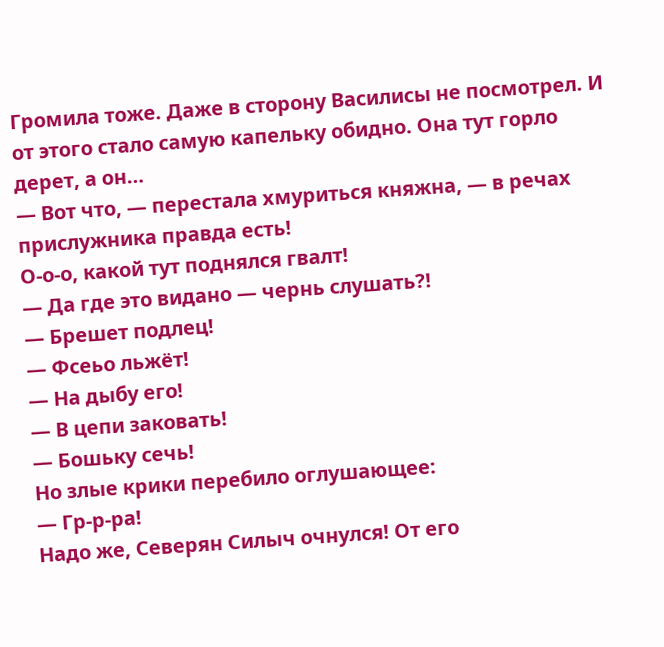Громила тоже. Даже в сторону Василисы не посмотрел. И от этого стало самую капельку обидно. Она тут горло дерет, а он…
— Вот что, — перестала хмуриться княжна, — в речах прислужника правда есть!
О-о-о, какой тут поднялся гвалт!
— Да где это видано — чернь слушать?!
— Брешет подлец!
— Фсеьо льжёт!
— На дыбу его!
— В цепи заковать!
— Бошьку сечь!
Но злые крики перебило оглушающее:
— Гр-р-ра!
Надо же, Северян Силыч очнулся! От его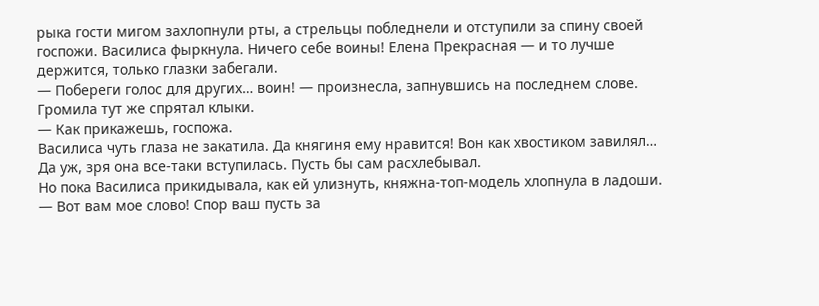рыка гости мигом захлопнули рты, а стрельцы побледнели и отступили за спину своей госпожи. Василиса фыркнула. Ничего себе воины! Елена Прекрасная — и то лучше держится, только глазки забегали.
— Побереги голос для других… воин! — произнесла, запнувшись на последнем слове.
Громила тут же спрятал клыки.
— Как прикажешь, госпожа.
Василиса чуть глаза не закатила. Да княгиня ему нравится! Вон как хвостиком завилял… Да уж, зря она все-таки вступилась. Пусть бы сам расхлебывал.
Но пока Василиса прикидывала, как ей улизнуть, княжна-топ-модель хлопнула в ладоши.
— Вот вам мое слово! Спор ваш пусть за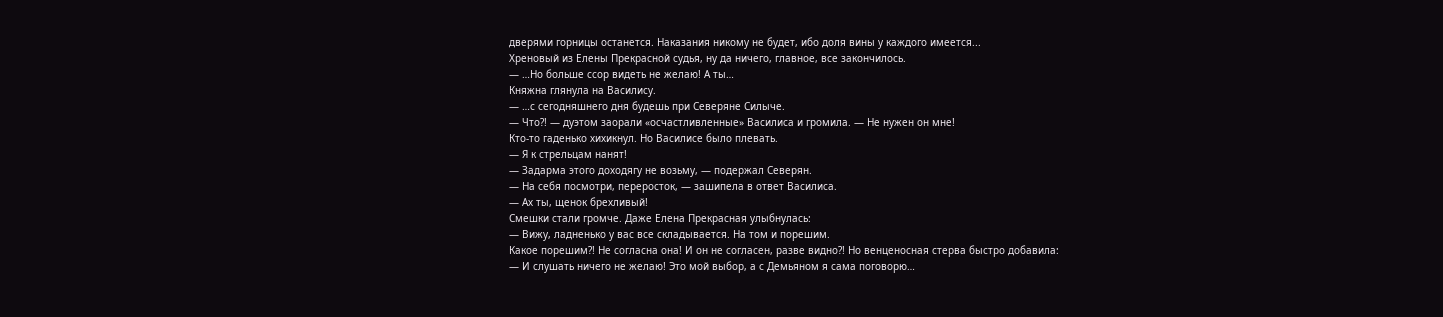дверями горницы останется. Наказания никому не будет, ибо доля вины у каждого имеется...
Хреновый из Елены Прекрасной судья, ну да ничего, главное, все закончилось.
— …Но больше ссор видеть не желаю! А ты…
Княжна глянула на Василису.
— …с сегодняшнего дня будешь при Северяне Силыче.
— Что?! — дуэтом заорали «осчастливленные» Василиса и громила. — Не нужен он мне!
Кто-то гаденько хихикнул. Но Василисе было плевать.
— Я к стрельцам нанят!
— Задарма этого доходягу не возьму, — подержал Северян.
— На себя посмотри, переросток, — зашипела в ответ Василиса.
— Ах ты, щенок брехливый!
Смешки стали громче. Даже Елена Прекрасная улыбнулась:
— Вижу, ладненько у вас все складывается. На том и порешим.
Какое порешим?! Не согласна она! И он не согласен, разве видно?! Но венценосная стерва быстро добавила:
— И слушать ничего не желаю! Это мой выбор, а с Демьяном я сама поговорю…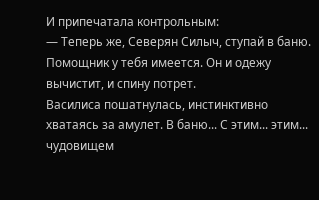И припечатала контрольным:
— Теперь же, Северян Силыч, ступай в баню. Помощник у тебя имеется. Он и одежу вычистит, и спину потрет.
Василиса пошатнулась, инстинктивно хватаясь за амулет. В баню... С этим... этим... чудовищем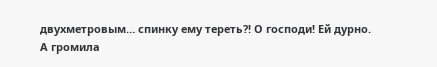двухметровым… спинку ему тереть?! О господи! Ей дурно.
А громила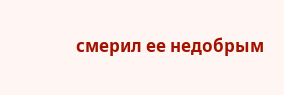смерил ее недобрым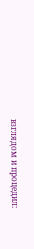взглядом и процедил: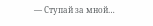— Ступай за мной…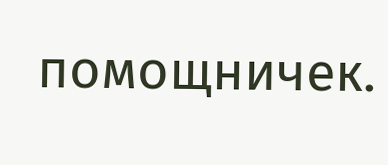помощничек.